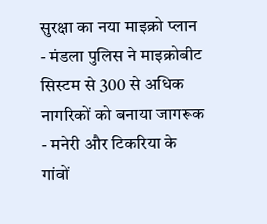सुरक्षा का नया माइक्रो प्लान
- मंडला पुलिस ने माइक्रोबीट सिस्टम से 300 से अधिक नागरिकों को बनाया जागरूक
- मनेरी और टिकरिया के गांवों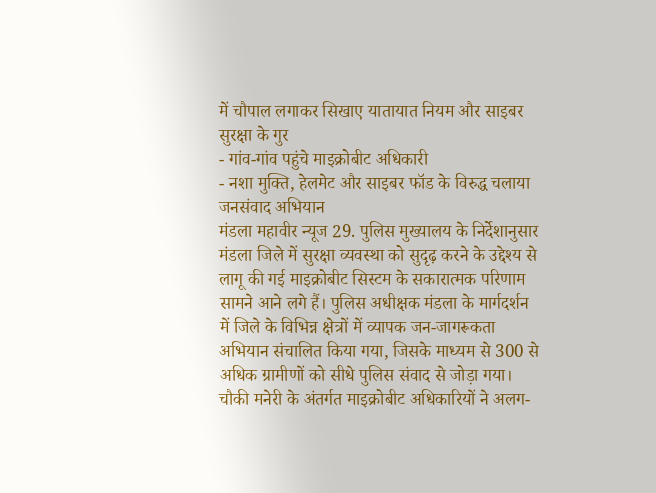में चौपाल लगाकर सिखाए यातायात नियम और साइबर सुरक्षा के गुर
- गांव-गांव पहुंचे माइक्रोबीट अधिकारी
- नशा मुक्ति, हेलमेट और साइबर फॉड के विरुद्ध चलाया जनसंवाद अभियान
मंडला महावीर न्यूज 29. पुलिस मुख्यालय के निर्देशानुसार मंडला जिले में सुरक्षा व्यवस्था को सुदृढ़ करने के उद्देश्य से लागू की गई माइक्रोबीट सिस्टम के सकारात्मक परिणाम सामने आने लगे हैं। पुलिस अधीक्षक मंडला के मार्गदर्शन में जिले के विभिन्न क्षेत्रों में व्यापक जन-जागरूकता अभियान संचालित किया गया, जिसके माध्यम से 300 से अधिक ग्रामीणों को सीधे पुलिस संवाद से जोड़ा गया।
चौकी मनेरी के अंतर्गत माइक्रोबीट अधिकारियों ने अलग-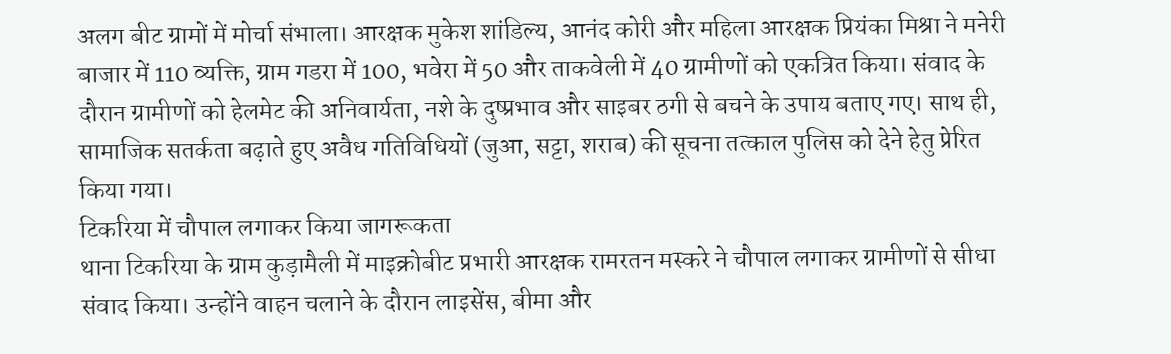अलग बीट ग्रामों में मोर्चा संभाला। आरक्षक मुकेश शांडिल्य, आनंद कोरी और महिला आरक्षक प्रियंका मिश्रा ने मनेरी बाजार में 110 व्यक्ति, ग्राम गडरा में 100, भवेरा में 50 और ताकवेली में 40 ग्रामीणों को एकत्रित किया। संवाद के दौरान ग्रामीणों को हेलमेट की अनिवार्यता, नशे के दुष्प्रभाव और साइबर ठगी से बचने के उपाय बताए गए। साथ ही, सामाजिक सतर्कता बढ़ाते हुए अवैध गतिविधियों (जुआ, सट्टा, शराब) की सूचना तत्काल पुलिस को देने हेतु प्रेरित किया गया।
टिकरिया में चौपाल लगाकर किया जागरूकता
थाना टिकरिया के ग्राम कुड़ामैली में माइक्रोबीट प्रभारी आरक्षक रामरतन मस्करे ने चौपाल लगाकर ग्रामीणों से सीधा संवाद किया। उन्होंने वाहन चलाने के दौरान लाइसेंस, बीमा और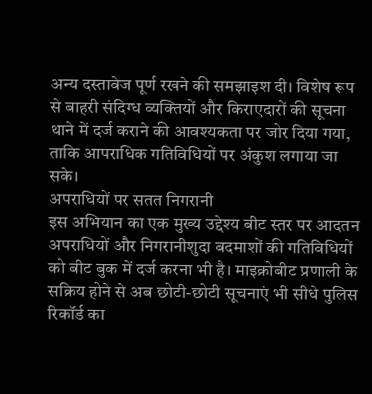अन्य दस्तावेज पूर्ण रखने की समझाइश दी। विशेष रूप से बाहरी संदिग्ध व्यक्तियों और किराएदारों की सूचना थाने में दर्ज कराने की आवश्यकता पर जोर दिया गया, ताकि आपराधिक गतिविधियों पर अंकुश लगाया जा सके।
अपराधियों पर सतत निगरानी
इस अभियान का एक मुख्य उद्देश्य बीट स्तर पर आदतन अपराधियों और निगरानीशुदा बदमाशों की गतिविधियों को बीट बुक में दर्ज करना भी है। माइक्रोबीट प्रणाली के सक्रिय होने से अब छोटी-छोटी सूचनाएं भी सीधे पुलिस रिकॉर्ड का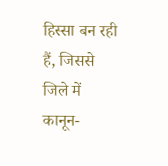हिस्सा बन रही हैं, जिससे जिले में कानून-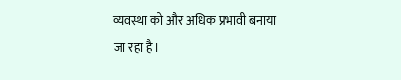व्यवस्था को और अधिक प्रभावी बनाया जा रहा है।